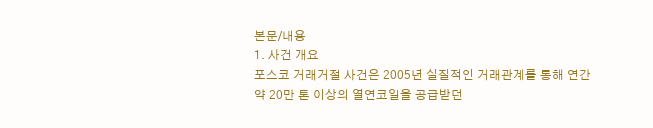본문/내용
1. 사건 개요
포스코 거래거절 사건은 2005년 실질적인 거래관계를 통해 연간 약 20만 톤 이상의 열연코일을 공급받던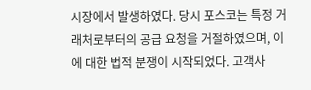시장에서 발생하였다. 당시 포스코는 특정 거래처로부터의 공급 요청을 거절하였으며, 이에 대한 법적 분쟁이 시작되었다. 고객사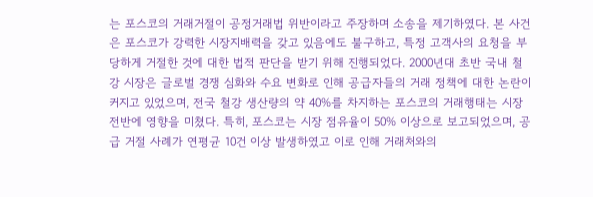는 포스코의 거래거절이 공정거래법 위반이라고 주장하며 소송을 제기하였다. 본 사건은 포스코가 강력한 시장지배력을 갖고 있음에도 불구하고, 특정 고객사의 요청을 부당하게 거절한 것에 대한 법적 판단을 받기 위해 진행되었다. 2000년대 초반 국내 철강 시장은 글로벌 경쟁 심화와 수요 변화로 인해 공급자들의 거래 정책에 대한 논란이 커지고 있었으며, 전국 철강 생산량의 약 40%를 차지하는 포스코의 거래행태는 시장 전반에 영향을 미쳤다. 특히, 포스코는 시장 점유율이 50% 이상으로 보고되었으며, 공급 거절 사례가 연평균 10건 이상 발생하였고 이로 인해 거래처와의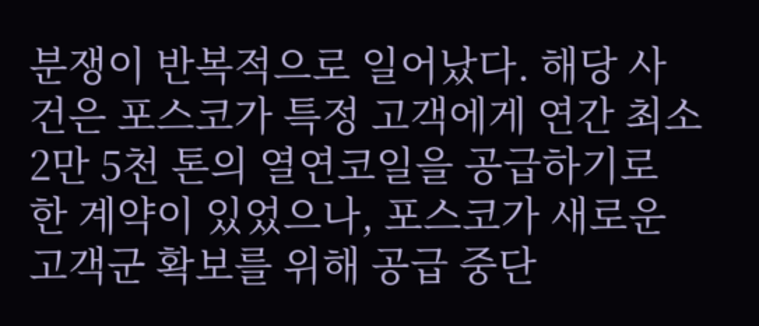분쟁이 반복적으로 일어났다. 해당 사건은 포스코가 특정 고객에게 연간 최소 2만 5천 톤의 열연코일을 공급하기로 한 계약이 있었으나, 포스코가 새로운 고객군 확보를 위해 공급 중단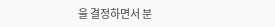을 결정하면서 분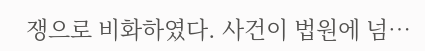쟁으로 비화하였다. 사건이 법원에 넘…